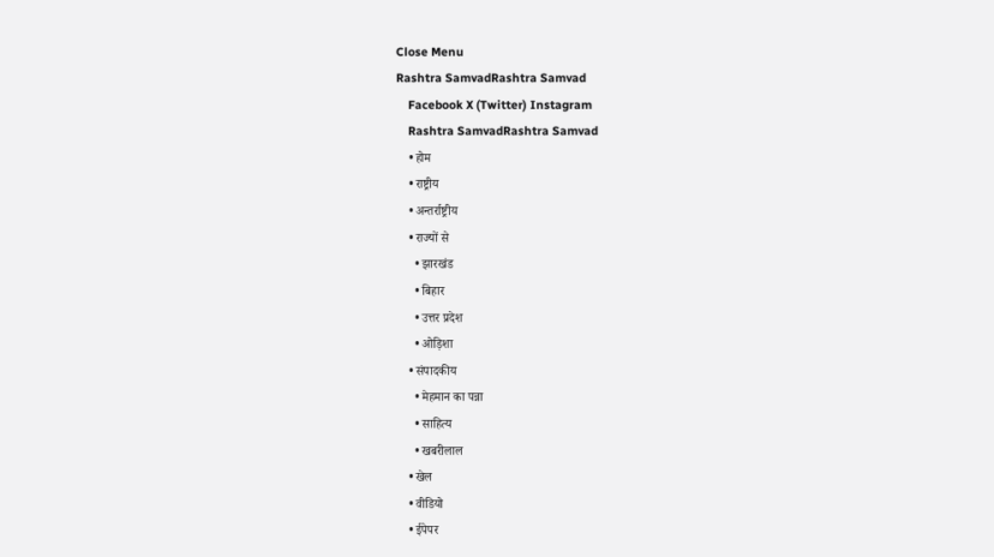Close Menu
Rashtra SamvadRashtra Samvad
    Facebook X (Twitter) Instagram
    Rashtra SamvadRashtra Samvad
    • होम
    • राष्ट्रीय
    • अन्तर्राष्ट्रीय
    • राज्यों से
      • झारखंड
      • बिहार
      • उत्तर प्रदेश
      • ओड़िशा
    • संपादकीय
      • मेहमान का पन्ना
      • साहित्य
      • खबरीलाल
    • खेल
    • वीडियो
    • ईपेपर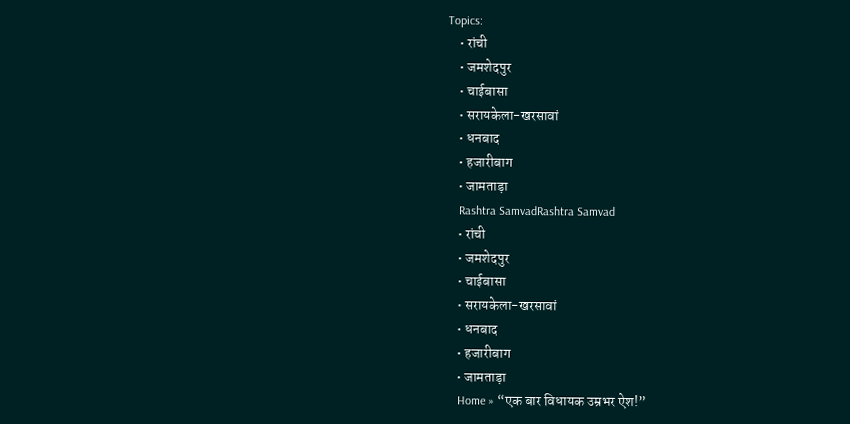Topics:
    • रांची
    • जमशेदपुर
    • चाईबासा
    • सरायकेला-खरसावां
    • धनबाद
    • हजारीबाग
    • जामताड़ा
    Rashtra SamvadRashtra Samvad
    • रांची
    • जमशेदपुर
    • चाईबासा
    • सरायकेला-खरसावां
    • धनबाद
    • हजारीबाग
    • जामताड़ा
    Home » “एक बार विधायक उम्रभर ऐश!”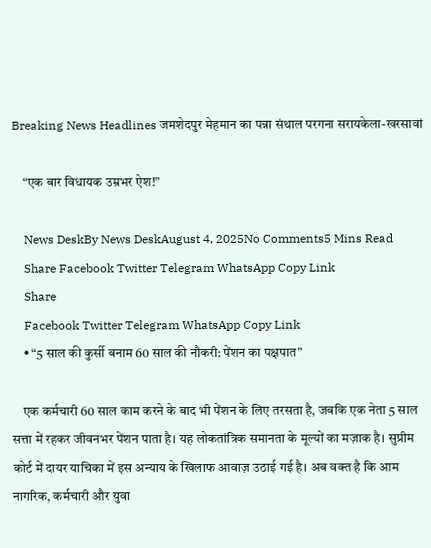Breaking News Headlines जमशेदपुर मेहमान का पन्ना संथाल परगना सरायकेला-खरसावां

    “एक बार विधायक उम्रभर ऐश!”

    News DeskBy News DeskAugust 4, 2025No Comments5 Mins Read
    Share Facebook Twitter Telegram WhatsApp Copy Link
    Share
    Facebook Twitter Telegram WhatsApp Copy Link
    • “5 साल की कुर्सी बनाम 60 साल की नौकरी: पेंशन का पक्षपात”

    एक कर्मचारी 60 साल काम करने के बाद भी पेंशन के लिए तरसता है, जबकि एक नेता 5 साल सत्ता में रहकर जीवनभर पेंशन पाता है। यह लोकतांत्रिक समानता के मूल्यों का मज़ाक है। सुप्रीम कोर्ट में दायर याचिका में इस अन्याय के खिलाफ आवाज़ उठाई गई है। अब वक्त है कि आम नागरिक, कर्मचारी और युवा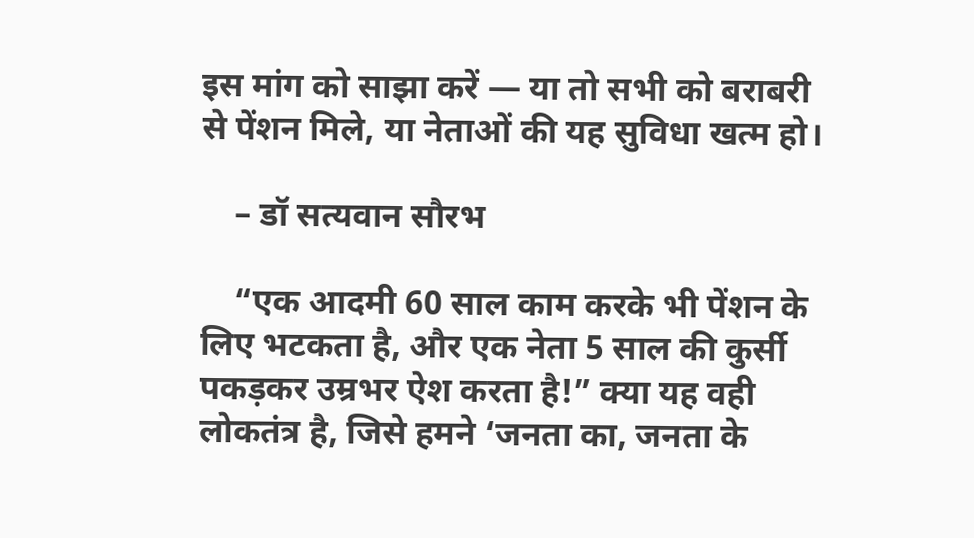इस मांग को साझा करें — या तो सभी को बराबरी से पेंशन मिले, या नेताओं की यह सुविधा खत्म हो।

    – डॉ सत्यवान सौरभ

    “एक आदमी 60 साल काम करके भी पेंशन के लिए भटकता है, और एक नेता 5 साल की कुर्सी पकड़कर उम्रभर ऐश करता है!” क्या यह वही लोकतंत्र है, जिसे हमने ‘जनता का, जनता के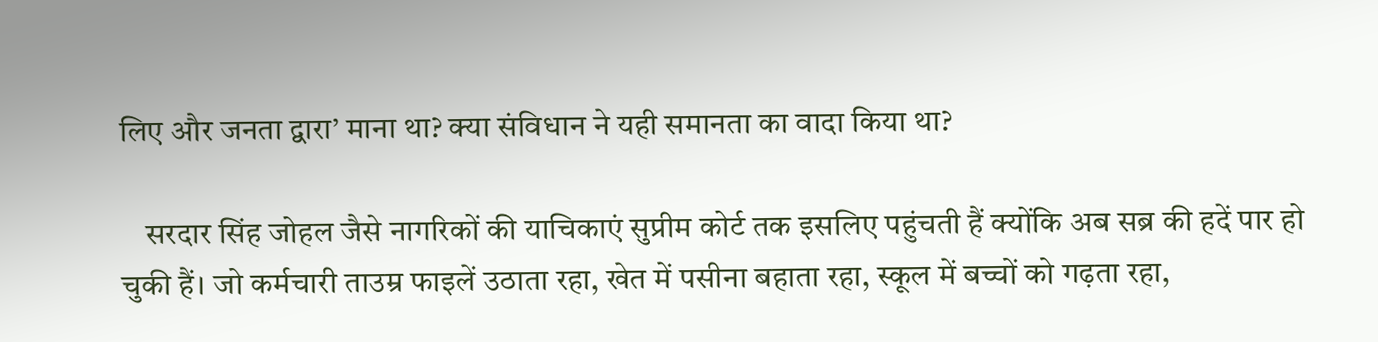लिए और जनता द्वारा’ माना था? क्या संविधान ने यही समानता का वादा किया था?

    सरदार सिंह जोहल जैसे नागरिकों की याचिकाएं सुप्रीम कोर्ट तक इसलिए पहुंचती हैं क्योंकि अब सब्र की हदें पार हो चुकी हैं। जो कर्मचारी ताउम्र फाइलें उठाता रहा, खेत में पसीना बहाता रहा, स्कूल में बच्चों को गढ़ता रहा,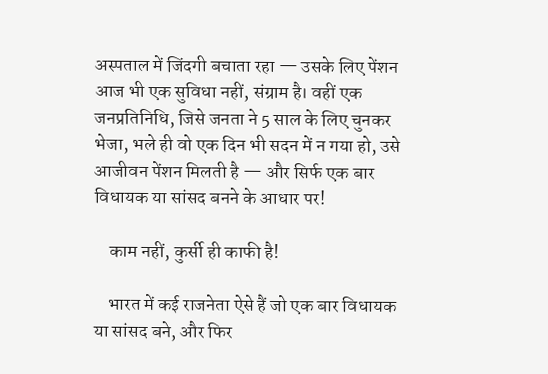अस्पताल में जिंदगी बचाता रहा — उसके लिए पेंशन आज भी एक सुविधा नहीं, संग्राम है। वहीं एक जनप्रतिनिधि, जिसे जनता ने 5 साल के लिए चुनकर भेजा, भले ही वो एक दिन भी सदन में न गया हो, उसे आजीवन पेंशन मिलती है — और सिर्फ एक बार विधायक या सांसद बनने के आधार पर!

    काम नहीं, कुर्सी ही काफी है!

    भारत में कई राजनेता ऐसे हैं जो एक बार विधायक या सांसद बने, और फिर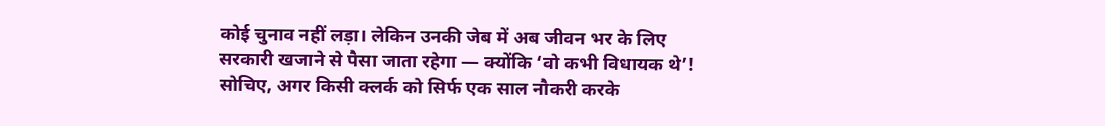कोई चुनाव नहीं लड़ा। लेकिन उनकी जेब में अब जीवन भर के लिए सरकारी खजाने से पैसा जाता रहेगा — क्योंकि ‘वो कभी विधायक थे’! सोचिए, अगर किसी क्लर्क को सिर्फ एक साल नौकरी करके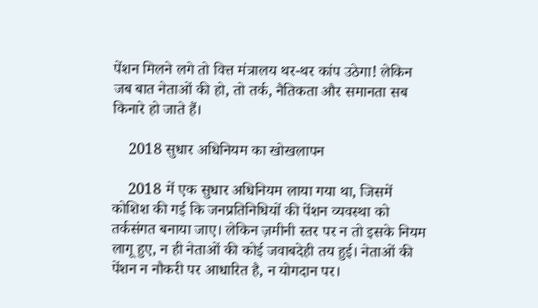पेंशन मिलने लगे तो वित्त मंत्रालय थर-थर कांप उठेगा! लेकिन जब बात नेताओं की हो, तो तर्क, नैतिकता और समानता सब किनारे हो जाते हैं।

    2018 सुधार अधिनियम का खोखलापन

    2018 में एक सुधार अधिनियम लाया गया था, जिसमें कोशिश की गई कि जनप्रतिनिधियों की पेंशन व्यवस्था को तर्कसंगत बनाया जाए। लेकिन ज़मीनी स्तर पर न तो इसके नियम लागू हुए, न ही नेताओं की कोई जवाबदेही तय हुई। नेताओं की पेंशन न नौकरी पर आधारित है, न योगदान पर।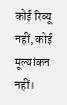कोई रिव्यू नहीं, कोई मूल्यांकन नहीं।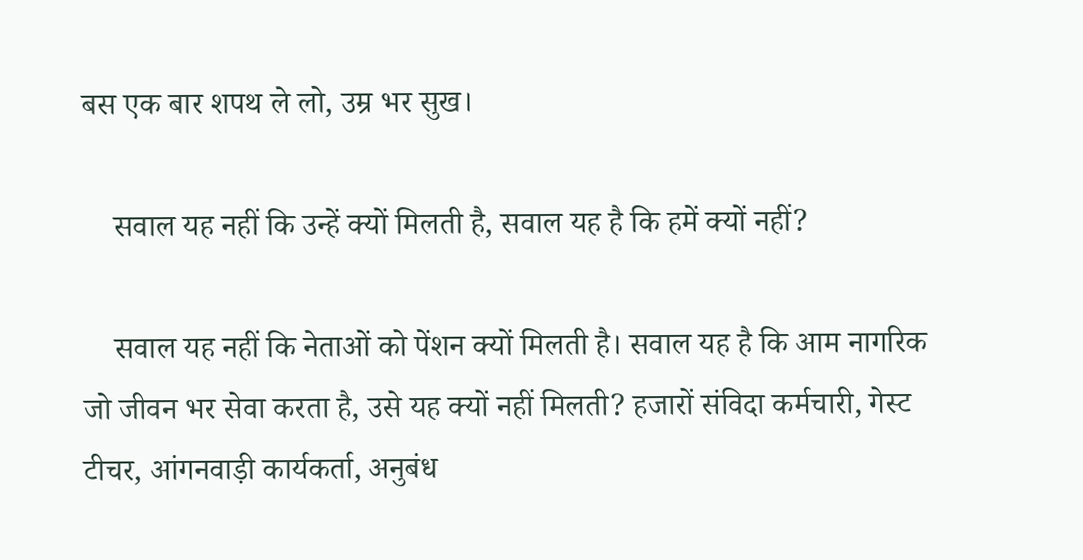बस एक बार शपथ ले लो, उम्र भर सुख।

    सवाल यह नहीं कि उन्हें क्यों मिलती है, सवाल यह है कि हमें क्यों नहीं?

    सवाल यह नहीं कि नेताओं को पेंशन क्यों मिलती है। सवाल यह है कि आम नागरिक जो जीवन भर सेवा करता है, उसे यह क्यों नहीं मिलती? हजारों संविदा कर्मचारी, गेस्ट टीचर, आंगनवाड़ी कार्यकर्ता, अनुबंध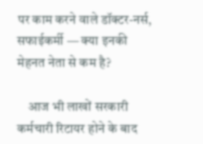पर काम करने वाले डॉक्टर-नर्स, सफाईकर्मी — क्या इनकी मेहनत नेता से कम है?

    आज भी लाखों सरकारी कर्मचारी रिटायर होने के बाद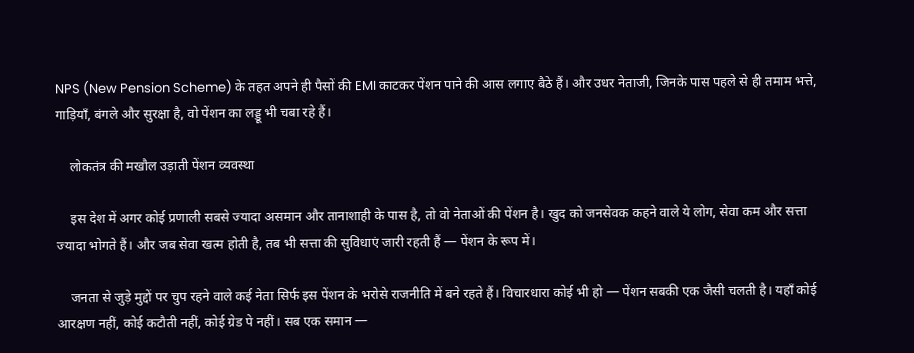NPS (New Pension Scheme) के तहत अपने ही पैसों की EMI काटकर पेंशन पाने की आस लगाए बैठे हैं। और उधर नेताजी, जिनके पास पहले से ही तमाम भत्ते, गाड़ियाँ, बंगले और सुरक्षा है, वो पेंशन का लड्डू भी चबा रहे हैं।

    लोकतंत्र की मखौल उड़ाती पेंशन व्यवस्था

    इस देश में अगर कोई प्रणाली सबसे ज्यादा असमान और तानाशाही के पास है, तो वो नेताओं की पेंशन है। खुद को जनसेवक कहने वाले ये लोग, सेवा कम और सत्ता ज्यादा भोगते हैं। और जब सेवा खत्म होती है, तब भी सत्ता की सुविधाएं जारी रहती हैं — पेंशन के रूप में।

    जनता से जुड़े मुद्दों पर चुप रहने वाले कई नेता सिर्फ इस पेंशन के भरोसे राजनीति में बने रहते हैं। विचारधारा कोई भी हो — पेंशन सबकी एक जैसी चलती है। यहाँ कोई आरक्षण नहीं, कोई कटौती नहीं, कोई ग्रेड पे नहीं। सब एक समान —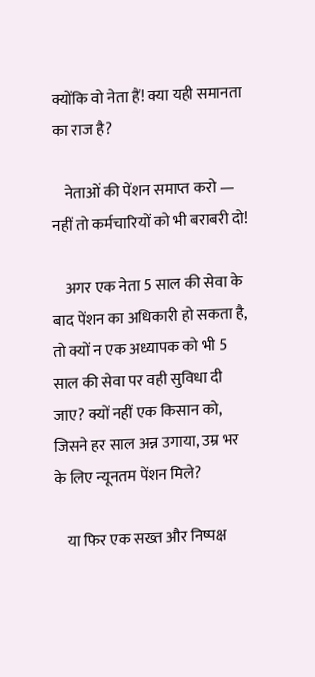क्योंकि वो नेता हैं! क्या यही समानता का राज है?

    नेताओं की पेंशन समाप्त करो — नहीं तो कर्मचारियों को भी बराबरी दो!

    अगर एक नेता 5 साल की सेवा के बाद पेंशन का अधिकारी हो सकता है, तो क्यों न एक अध्यापक को भी 5 साल की सेवा पर वही सुविधा दी जाए? क्यों नहीं एक किसान को, जिसने हर साल अन्न उगाया, उम्र भर के लिए न्यूनतम पेंशन मिले?

    या फिर एक सख्त और निष्पक्ष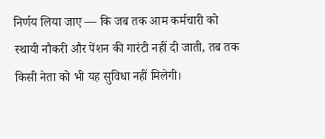निर्णय लिया जाए — कि जब तक आम कर्मचारी को स्थायी नौकरी और पेंशन की गारंटी नहीं दी जाती, तब तक किसी नेता को भी यह सुविधा नहीं मिलेगी।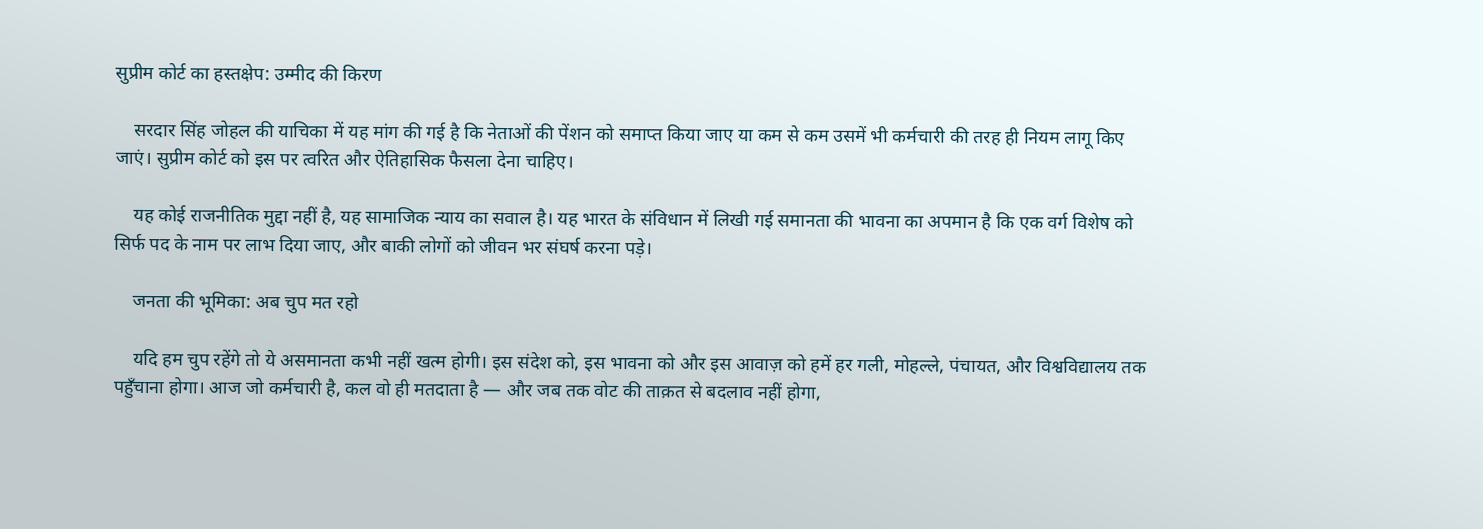सुप्रीम कोर्ट का हस्तक्षेप: उम्मीद की किरण

    सरदार सिंह जोहल की याचिका में यह मांग की गई है कि नेताओं की पेंशन को समाप्त किया जाए या कम से कम उसमें भी कर्मचारी की तरह ही नियम लागू किए जाएं। सुप्रीम कोर्ट को इस पर त्वरित और ऐतिहासिक फैसला देना चाहिए।

    यह कोई राजनीतिक मुद्दा नहीं है, यह सामाजिक न्याय का सवाल है। यह भारत के संविधान में लिखी गई समानता की भावना का अपमान है कि एक वर्ग विशेष को सिर्फ पद के नाम पर लाभ दिया जाए, और बाकी लोगों को जीवन भर संघर्ष करना पड़े।

    जनता की भूमिका: अब चुप मत रहो

    यदि हम चुप रहेंगे तो ये असमानता कभी नहीं खत्म होगी। इस संदेश को, इस भावना को और इस आवाज़ को हमें हर गली, मोहल्ले, पंचायत, और विश्वविद्यालय तक पहुँचाना होगा। आज जो कर्मचारी है, कल वो ही मतदाता है — और जब तक वोट की ताक़त से बदलाव नहीं होगा,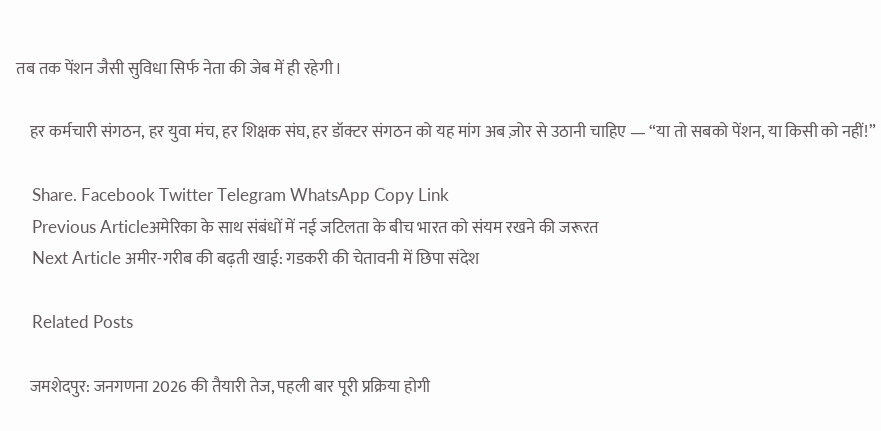तब तक पेंशन जैसी सुविधा सिर्फ नेता की जेब में ही रहेगी।

    हर कर्मचारी संगठन, हर युवा मंच, हर शिक्षक संघ, हर डॉक्टर संगठन को यह मांग अब ज़ोर से उठानी चाहिए — “या तो सबको पेंशन, या किसी को नहीं!”

    Share. Facebook Twitter Telegram WhatsApp Copy Link
    Previous Articleअमेरिका के साथ संबंधों में नई जटिलता के बीच भारत को संयम रखने की जरूरत
    Next Article अमीर-गरीब की बढ़ती खाई: गडकरी की चेतावनी में छिपा संदेश

    Related Posts

    जमशेदपुर: जनगणना 2026 की तैयारी तेज, पहली बार पूरी प्रक्रिया होगी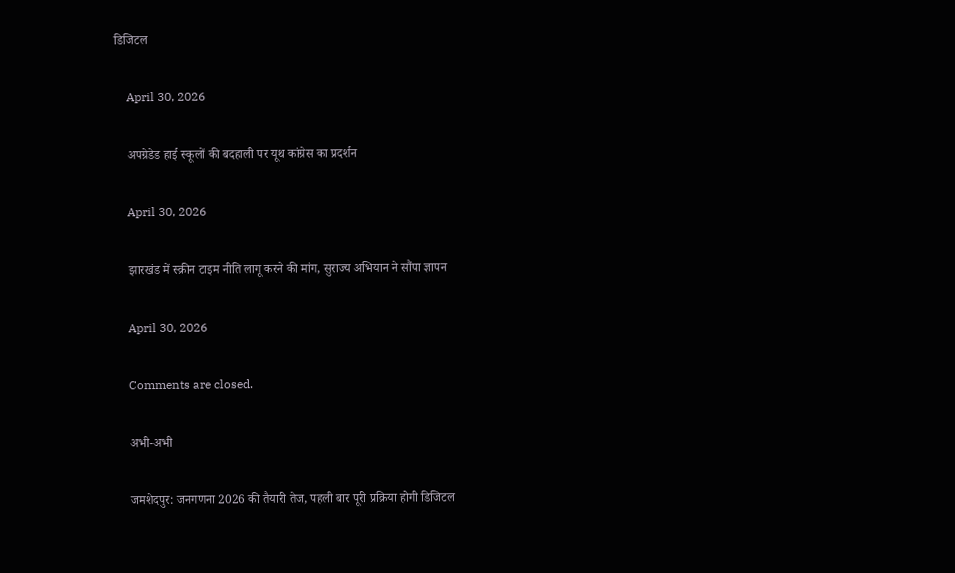डिजिटल

    April 30, 2026

    अपग्रेडेड हाई स्कूलों की बदहाली पर यूथ कांग्रेस का प्रदर्शन

    April 30, 2026

    झारखंड में स्क्रीन टाइम नीति लागू करने की मांग, सुराज्य अभियान ने सौंपा ज्ञापन

    April 30, 2026

    Comments are closed.

    अभी-अभी

    जमशेदपुर: जनगणना 2026 की तैयारी तेज, पहली बार पूरी प्रक्रिया होगी डिजिटल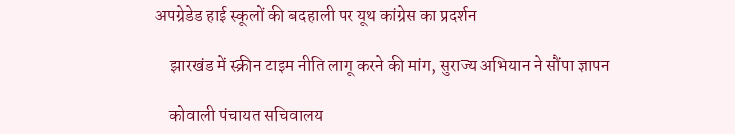अपग्रेडेड हाई स्कूलों की बदहाली पर यूथ कांग्रेस का प्रदर्शन

    झारखंड में स्क्रीन टाइम नीति लागू करने की मांग, सुराज्य अभियान ने सौंपा ज्ञापन

    कोवाली पंचायत सचिवालय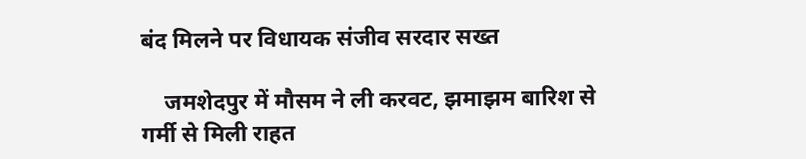बंद मिलने पर विधायक संजीव सरदार सख्त

    जमशेदपुर में मौसम ने ली करवट, झमाझम बारिश से गर्मी से मिली राहत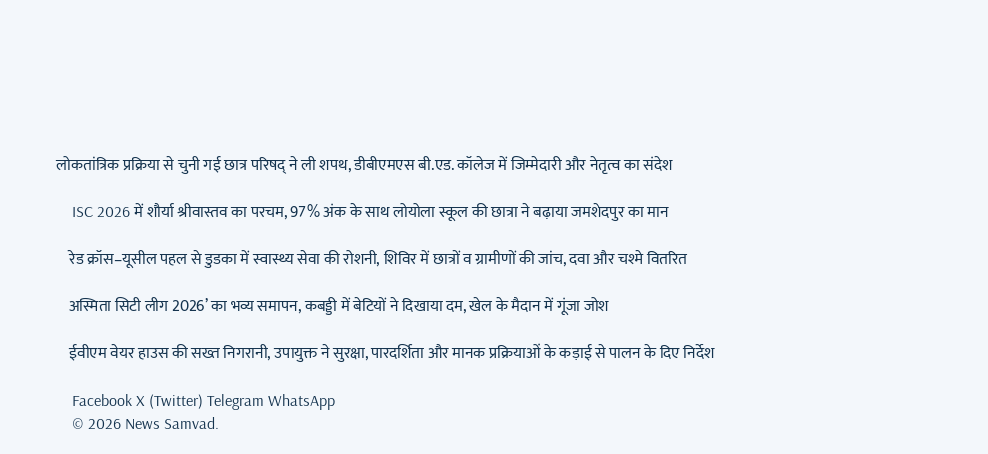लोकतांत्रिक प्रक्रिया से चुनी गई छात्र परिषद् ने ली शपथ, डीबीएमएस बी.एड. कॉलेज में जिम्मेदारी और नेतृत्व का संदेश

    ISC 2026 में शौर्या श्रीवास्तव का परचम, 97% अंक के साथ लोयोला स्कूल की छात्रा ने बढ़ाया जमशेदपुर का मान

    रेड क्रॉस–यूसील पहल से डुडका में स्वास्थ्य सेवा की रोशनी, शिविर में छात्रों व ग्रामीणों की जांच, दवा और चश्मे वितरित

    अस्मिता सिटी लीग 2026’ का भव्य समापन, कबड्डी में बेटियों ने दिखाया दम, खेल के मैदान में गूंजा जोश

    ईवीएम वेयर हाउस की सख्त निगरानी, उपायुक्त ने सुरक्षा, पारदर्शिता और मानक प्रक्रियाओं के कड़ाई से पालन के दिए निर्देश

    Facebook X (Twitter) Telegram WhatsApp
    © 2026 News Samvad.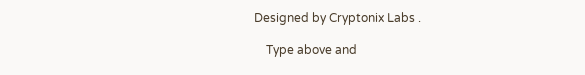Designed by Cryptonix Labs .

    Type above and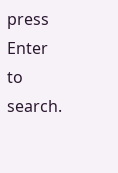press Enter to search.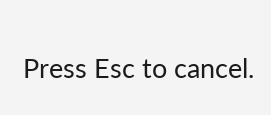Press Esc to cancel.